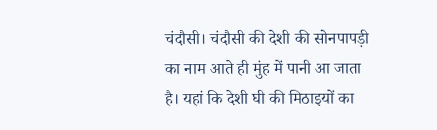चंदौसी। चंदौसी की देशी की सोनपापड़ी का नाम आते ही मुंह में पानी आ जाता है। यहां कि देशी घी की मिठाइयों का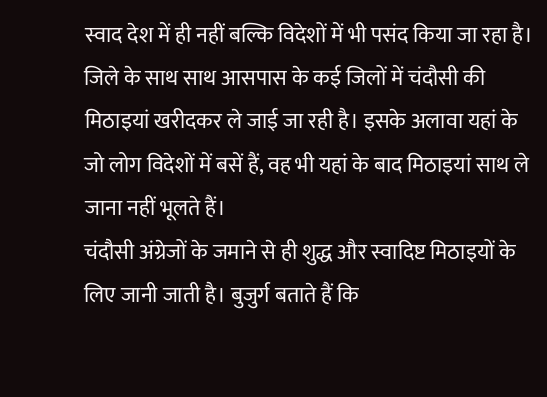स्वाद देश में ही नहीं बल्कि विदेशों में भी पसंद किया जा रहा है। जिले के साथ साथ आसपास के कई जिलों में चंदौसी की मिठाइयां खरीदकर ले जाई जा रही है। इसके अलावा यहां के जो लोग विदेशों में बसें हैं, वह भी यहां के बाद मिठाइयां साथ ले जाना नहीं भूलते हैं।
चंदौसी अंग्रेजों के जमाने से ही शुद्ध और स्वादिष्ट मिठाइयों के लिए जानी जाती है। बुजुर्ग बताते हैं कि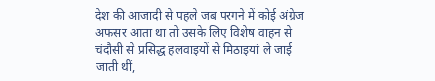देश की आजादी से पहले जब परगने में कोई अंग्रेज अफसर आता था तो उसके लिए विशेष वाहन से चंदौसी से प्रसिद्ध हलवाइयों से मिठाइयां ले जाई जाती थीं,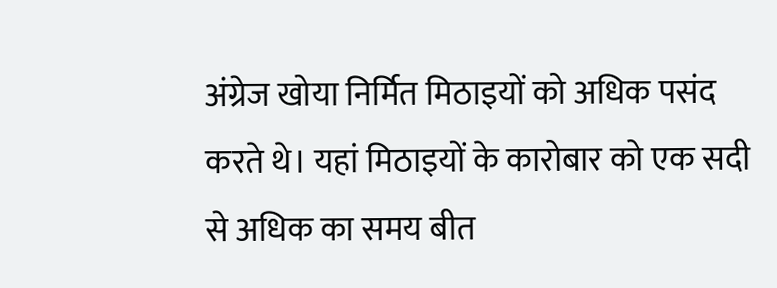अंग्रेज खोया निर्मित मिठाइयों को अधिक पसंद करते थे। यहां मिठाइयों के कारोबार को एक सदी से अधिक का समय बीत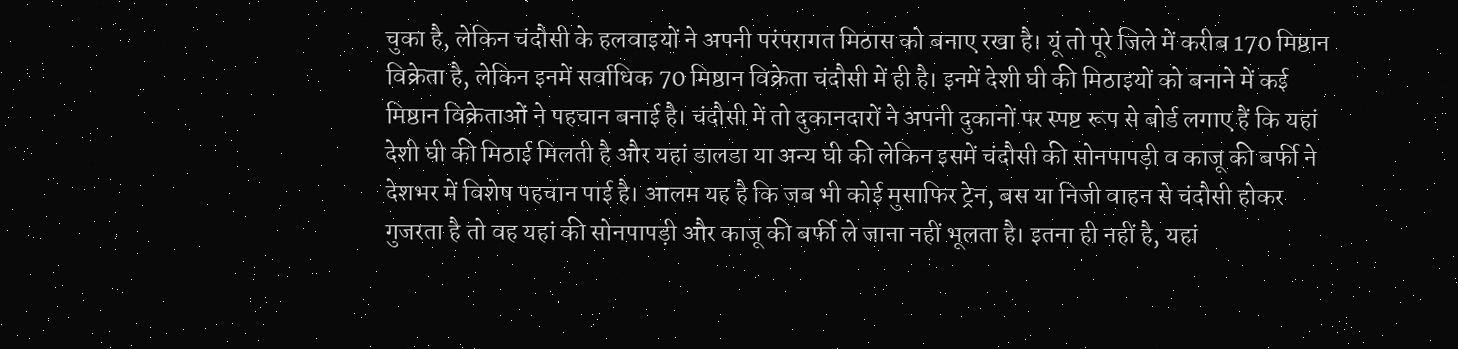चुका है, लेकिन चंदौसी के हलवाइयों ने अपनी परंपरागत मिठास को बनाए रखा है। यूं तो पूरे जिले में करीब 170 मिष्ठान विक्रेता है, लेकिन इनमें सर्वाधिक 70 मिष्ठान विक्रेता चंदौसी में ही है। इनमें देशी घी की मिठाइयों को बनाने में कई मिष्ठान विक्रेताओं ने पहचान बनाई है। चंदौसी में तो दुकानदारों ने अपनी दुकानों पर स्पष्ट रूप से बोर्ड लगाए हैं कि यहां देशी घी की मिठाई मिलती है और यहां डालडा या अन्य घी की लेकिन इसमें चंदौसी की सोनपापड़ी व काजू की बर्फी ने देशभर में विशेष पहचान पाई है। आलम यह है कि जब भी कोई मुसाफिर ट्रेन, बस या निजी वाहन से चंदौसी होकर गुजरता है तो वह यहां की सोनपापड़ी और काजू की बर्फी ले जाना नहीं भूलता है। इतना ही नहीं है, यहां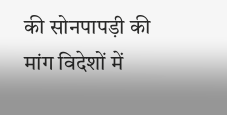की सोनपापड़ी की मांग विदेशों में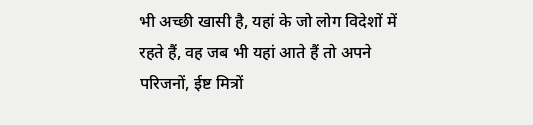भी अच्छी खासी है, यहां के जो लोग विदेशों में रहते हैं, वह जब भी यहां आते हैं तो अपने परिजनों, ईष्ट मित्रों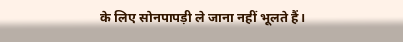के लिए सोनपापड़ी ले जाना नहीं भूलते हैं।